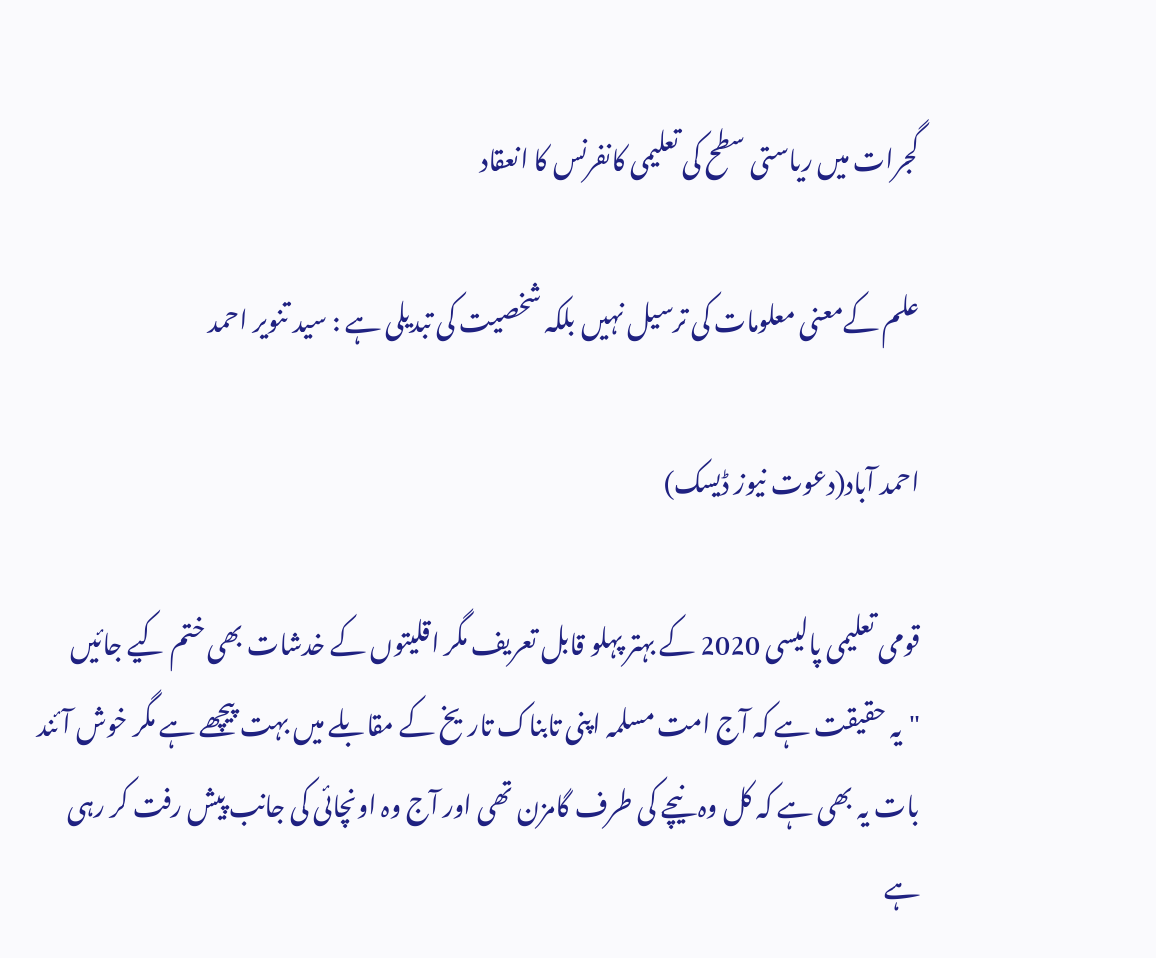گجرات میں ریاستی سطح کی تعلیمی کانفرنس کا انعقاد

علم کےمعنی معلومات کی ترسیل نہیں بلکہ شخصیت کی تبدیلی ہے : سید تنویر احمد

احمد آباد(دعوت نیوز ڈیسک)

قومی تعلیمی پالیسی 2020 کے بہتر پہلو قابل تعریف مگر اقلیتوں کے خدشات بھی ختم کیے جائیں
"یہ حقیقت ہے کہ آج امت مسلمہ اپنی تابناک تاریخ کے مقابلے میں بہت پیچھے ہے مگر خوش آئند بات یہ بھی ہے کہ کل وہ نیچے کی طرف گامزن تھی اور آج وہ اونچائی کی جانب پیش رفت کر رہی ہے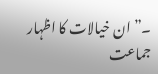۔” ان خیالات کا اظہار جماعت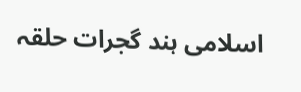اسلامی ہند گجرات حلقہ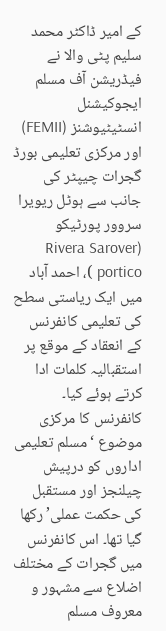کے امیر ڈاکٹر محمد سلیم پٹی والا نے فیڈریشن آف مسلم ایجوکیشنل انسٹیٹیوشنز (FEMII) اور مرکزی تعلیمی بورڈ گجرات چیپٹر کی جانب سے ہوٹل ریویرا سروور پورٹیکو (Rivera Sarover portico )، احمد آباد میں ایک ریاستی سطح کی تعلیمی کانفرنس کے انعقاد کے موقع پر استقبالیہ کلمات ادا کرتے ہوئے کیا۔
کانفرنس کا مرکزی موضوع ‘مسلم تعلیمی اداروں کو درپیش چیلنجز اور مستقبل کی حکمت عملی’ رکھا گیا تھا۔ اس کانفرنس میں گجرات کے مختلف اضلاع سے مشہور و معروف مسلم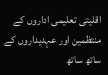اقلیتی تعلیمی اداروں کے منتظمین اور عہدیداروں کے ساتھ ساتھ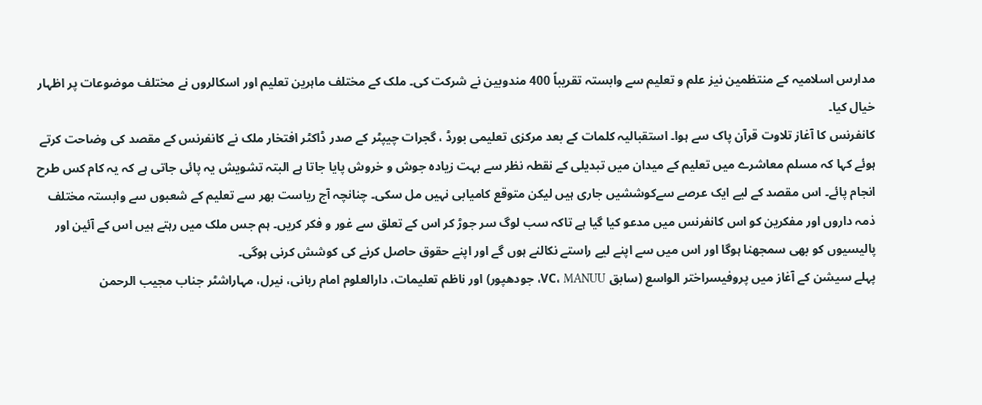مدارس اسلامیہ کے منتظمین نیز علم و تعلیم سے وابستہ تقریباً 400 مندوبین نے شرکت کی۔ ملک کے مختلف ماہرین تعلیم اور اسکالروں نے مختلف موضوعات پر اظہار خیال کیا۔
کانفرنس کا آغاز تلاوت قرآن پاک سے ہوا۔ استقبالیہ کلمات کے بعد مرکزی تعلیمی بورڈ ، گجرات چیپٹر کے صدر ڈاکٹر افتخار ملک نے کانفرنس کے مقصد کی وضاحت کرتے ہوئے کہا کہ مسلم معاشرے میں تعلیم کے میدان میں تبدیلی کے نقطہ نظر سے بہت زیادہ جوش و خروش پایا جاتا ہے البتہ تشویش یہ پائی جاتی ہے کہ یہ کام کس طرح انجام پائے۔ اس مقصد کے لیے ایک عرصے سےکوششیں جاری ہیں لیکن متوقع کامیابی نہیں مل سکی۔ چنانچہ آج ریاست بھر سے تعلیم کے شعبوں سے وابستہ مختلف ذمہ داروں اور مفکرین کو اس کانفرنس میں مدعو کیا گیا ہے تاکہ سب لوگ سر جوڑ کر اس کے تعلق سے غور و فکر کریں۔ ہم جس ملک میں رہتے ہیں اس کے آئین اور پالیسیوں کو بھی سمجھنا ہوگا اور اس میں سے اپنے لیے راستے نکالنے ہوں گے اور اپنے حقوق حاصل کرنے کی کوشش کرنی ہوگی۔
پہلے سیشن کے آغاز میں پروفیسراختر الواسع (سابق VC، MANUU، جودھپور) اور ناظم تعلیمات، دارالعلوم امام ربانی، نیرل، مہاراشٹر جناب مجیب الرحمن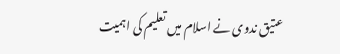عتیق ندوی نے اسلام میں تعلیم کی اہمیت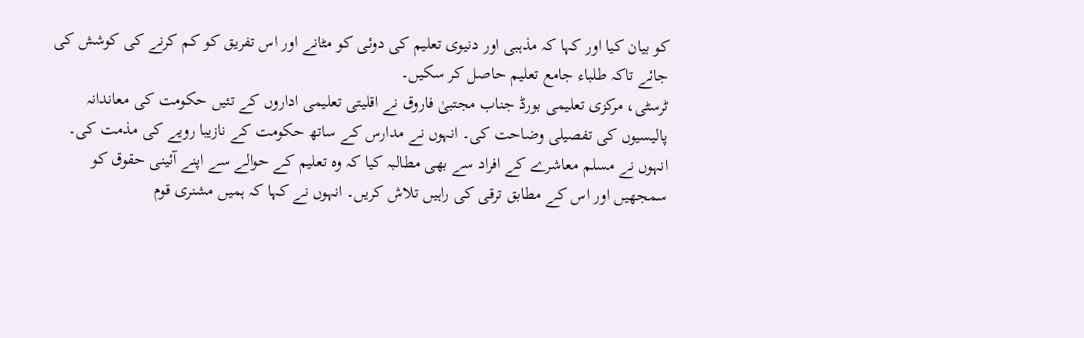کو بیان کیا اور کہا کہ مذہبی اور دنیوی تعلیم کی دوئی کو مٹانے اور اس تفریق کو کم کرنے کی کوشش کی جائے تاکہ طلباء جامع تعلیم حاصل کر سکیں۔
ٹرسٹی، مرکزی تعلیمی بورڈ جناب مجتبیٰ فاروق نے اقلیتی تعلیمی اداروں کے تئیں حکومت کی معاندانہ پالیسیوں کی تفصیلی وضاحت کی۔ انہوں نے مدارس کے ساتھ حکومت کے نازیبا رویے کی مذمت کی۔ انہوں نے مسلم معاشرے کے افراد سے بھی مطالبہ کیا کہ وہ تعلیم کے حوالے سے اپنے آئینی حقوق کو سمجھیں اور اس کے مطابق ترقی کی راہیں تلاش کریں۔ انہوں نے کہا کہ ہمیں مشنری قوم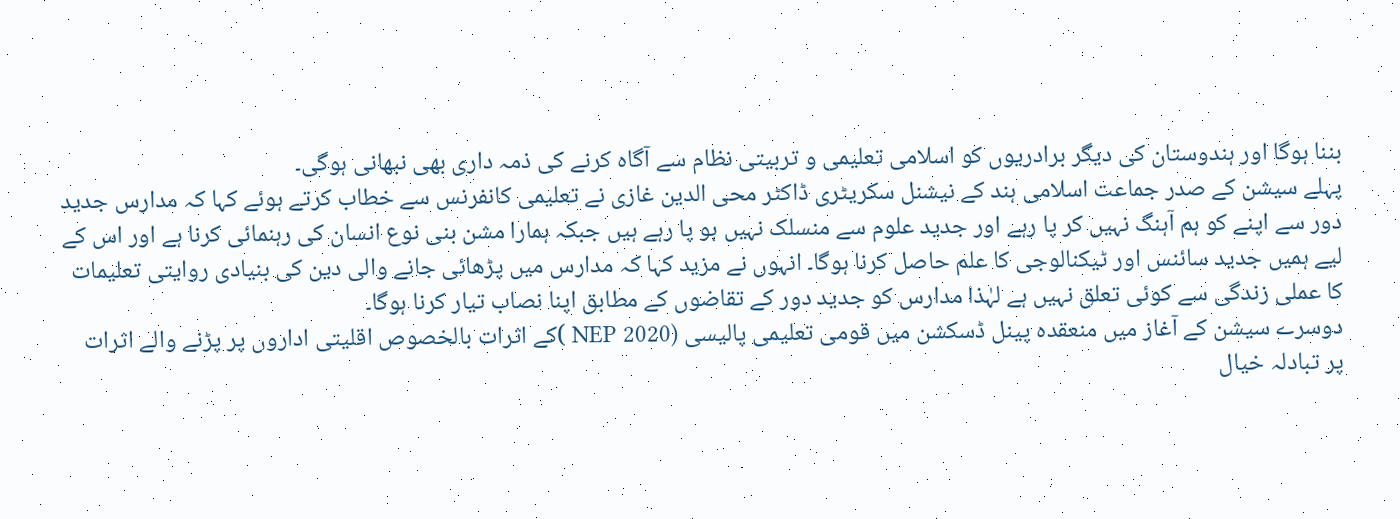بننا ہوگا اور ہندوستان کی دیگر برادریوں کو اسلامی تعلیمی و تربیتی نظام سے آگاہ کرنے کی ذمہ داری بھی نبھانی ہوگی۔
پہلے سیشن کے صدر جماعت اسلامی ہند کے نیشنل سکریٹری ڈاکٹر محی الدین غازی نے تعلیمی کانفرنس سے خطاب کرتے ہوئے کہا کہ مدارس جدید دور سے اپنے کو ہم آہنگ نہیں کر پا رہے اور جدید علوم سے منسلک نہیں ہو پا رہے ہیں جبکہ ہمارا مشن بنی نوع انسان کی رہنمائی کرنا ہے اور اس کے لیے ہمیں جدید سائنس اور ٹیکنالوجی کا علم حاصل کرنا ہوگا۔ انہوں نے مزید کہا کہ مدارس میں پڑھائی جانے والی دین کی بنیادی روایتی تعلیمات کا عملی زندگی سے کوئی تعلق نہیں ہے لہٰذا مدارس کو جدید دور کے تقاضوں کے مطابق اپنا نصاب تیار کرنا ہوگا۔
دوسرے سیشن کے آغاز میں منعقدہ پینل ڈسکشن میں قومی تعلیمی پالیسی (NEP 2020 )کے اثرات بالخصوص اقلیتی اداروں پر پڑنے والے اثرات پر تبادلہ خیال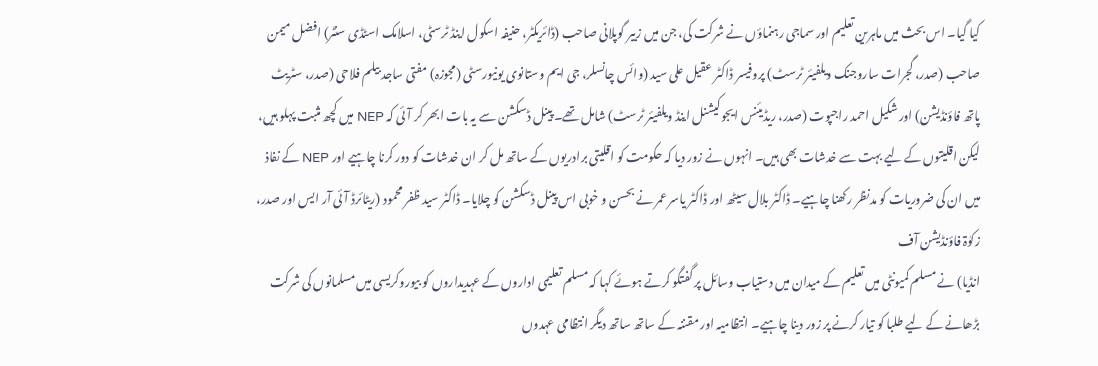کیا گیا۔ اس بحث میں ماہرین تعلیم اور سماجی رہنماؤں نے شرکت کی، جن میں زبیر گوپلانی صاحب (ڈائریکٹر، حنیفہ اسکول اینڈ ٹرسٹی، اسلامک اسٹڈی سنٹر) افضل میمن صاحب (صدر، گجرات ساروجنک ویلفیئر ٹرسٹ) پروفیسر ڈاکٹر عقیل علی سید (وائس چانسلر، جی ایم وستانوی یونیورسٹی (مجوزہ) مفتی ساجد بیلم فلاحی (صدر، سٹریٹ پاتھ فاؤنڈیشن) اور شکیل احمد راجپوت (صدر، ریڈیئنس ایجوکیشنل اینڈ ویلفیئر ٹرسٹ) شامل تھے۔ پینل ڈسکشن سے یہ بات ابھر کر آئی کہ NEP میں کچھ مثبت پہلو ہیں، لیکن اقلیتوں کے لیے بہت سے خدشات بھی ہیں۔ انہوں نے زور دیا کہ حکومت کو اقلیتی برادریوں کے ساتھ مل کر ان خدشات کو دور کرنا چاہیے اور NEP کے نفاذ میں ان کی ضروریات کو مدنظر رکھنا چاہیے۔ ڈاکٹر بلال سیٹھ اور ڈاکٹر یاسر عمر نے بحسن و خوبی اس پینل ڈسکشن کو چلایا۔ ڈاکٹر سید ظفر محمود (ریٹائرڈ آئی آر ایس اور صدر، زکوٰۃ فاؤنڈیشن آف
انڈیا) نے مسلم کمیونٹی میں تعلیم کے میدان میں دستیاب وسائل پر گفتگو کرتے ہوئے کہا کہ مسلم تعلیمی اداروں کے عہدیداروں کو بیوروکریسی میں مسلمانوں کی شرکت بڑھانے کے لیے طلبا کو تیار کرنے پر زور دینا چاہیے۔ انتظامیہ اور مقننہ کے ساتھ ساتھ دیگر انتظامی عہدوں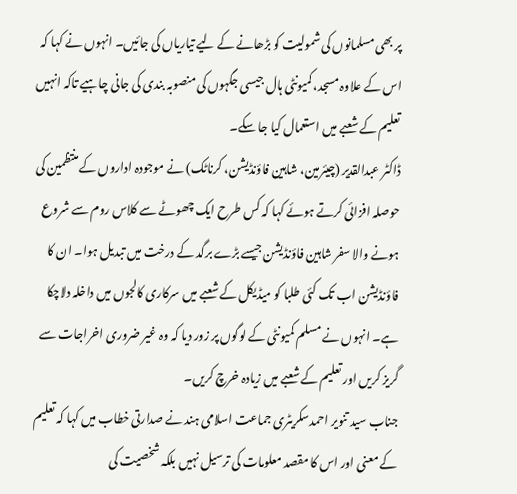پر بھی مسلمانوں کی شمولیت کو بڑھانے کے لیے تیاریاں کی جائیں۔ انہوں نے کہا کہ اس کے علاوہ مسجد، کمیونٹی ہال جیسی جگہوں کی منصوبہ بندی کی جانی چاہیے تاکہ انہیں تعلیم کے شعبے میں استعمال کیا جا سکے۔
ڈاکٹر عبدالقدیر (چیئرمین، شاہین فاؤنڈیشن، کرناٹک) نے موجودہ اداروں کے منتظمین کی حوصلہ افزائی کرتے ہوئے کہا کہ کس طرح ایک چھوٹے سے کلاس روم سے شروع ہونے والا سفر شاہین فاؤنڈیشن جیسے بڑے برگد کے درخت میں تبدیل ہوا۔ ان کا فاؤنڈیشن اب تک کئی طلبا کو میڈیکل کے شعبے میں سرکاری کالجوں میں داخلہ دلاچکا ہے۔ انہوں نے مسلم کمیونٹی کے لوگوں پر زور دیا کہ وہ غیر ضروری اخراجات سے گریز کریں اور تعلیم کے شعبے میں زیادہ خرچ کریں۔
جناب سید تنویر احمدسکریٹری جماعت اسلامی ہند نے صدارتی خطاب میں کہا کہ تعلیم کے معنی اور اس کا مقصد معلومات کی ترسیل نہیں بلکہ شخصیت کی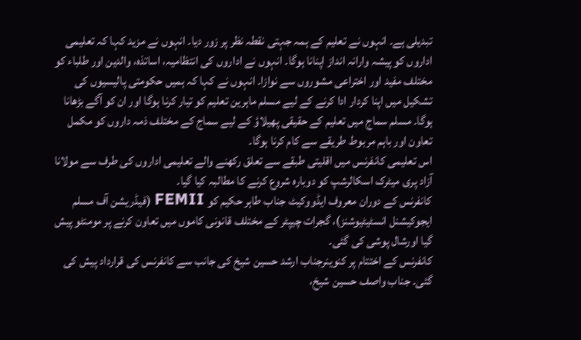تبدیلی ہے۔ انہوں نے تعلیم کے ہمہ جہتی نقطہ نظر پر زور دیا۔ انہوں نے مزید کہا کہ تعلیمی اداروں کو پیشہ وارانہ انداز اپنانا ہوگا۔ انہوں نے اداروں کی انتظامیہ، اساتذہ، والدین اور طلباء کو مختلف مفید اور اختراعی مشوروں سے نوازا۔ انہوں نے کہا کہ ہمیں حکومتی پالیسیوں کی تشکیل میں اپنا کردار ادا کرنے کے لیے مسلم ماہرین تعلیم کو تیار کرنا ہوگا اور ان کو آگے بڑھانا ہوگا۔ مسلم سماج میں تعلیم کے حقیقی پھیلاؤ کے لیے سماج کے مختلف ذمہ داروں کو مکمل تعاون اور باہم مربوط طریقے سے کام کرنا ہوگا۔
اس تعلیمی کانفرنس میں اقلیتی طبقے سے تعلق رکھنے والے تعلیمی اداروں کی طرف سے مولانا آزاد پری میٹرک اسکالرشپ کو دوبارہ شروع کرنے کا مطالبہ کیا گیا۔
کانفرنس کے دوران معروف ایڈووکیٹ جناب طاہر حکیم کو FEMII (فیڈریشن آف مسلم ایجوکیشنل انسٹیٹیوشنز)، گجرات چیپٹر کے مختلف قانونی کاموں میں تعاون کرنے پر مومنٹو پیش گیا اورشال پوشی کی گئی۔
کانفرنس کے اختتام پر کنوینرجناب ارشد حسین شیخ کی جانب سے کانفرنس کی قرارداد پیش کی گئی۔ جناب واصف حسین شیخ،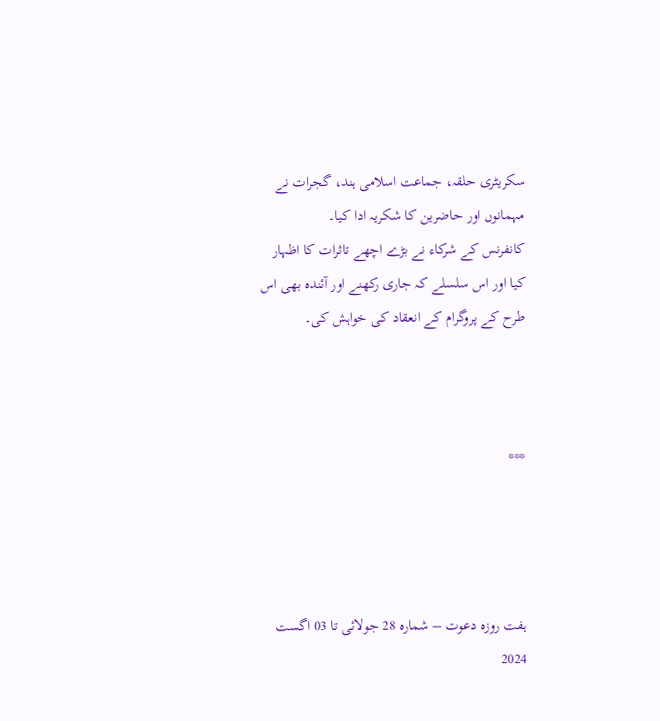سکریٹری حلقہ، جماعت اسلامی ہند، گجرات نے مہمانوں اور حاضرین کا شکریہ ادا کیا۔
کانفرنس کے شرکاء نے بڑے اچھے تاثرات کا اظہار کیا اور اس سلسلے کہ جاری رکھنے اور آئندہ بھی اس طرح کے پروگرام کے انعقاد کی خواہش کی۔



***




ہفت روزہ دعوت – شمارہ 28 جولائی تا 03 اگست 2024